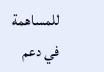للمساهمة في دعم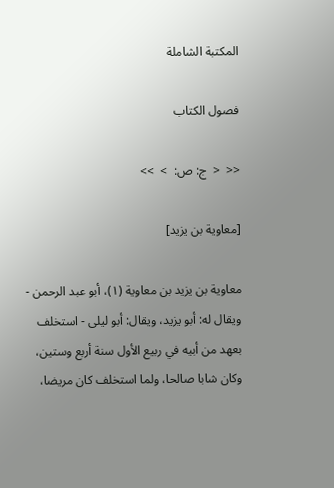المكتبة الشاملة

فصول الكتاب

<<  <  ج: ص:  >  >>

[معاوية بن يزيد]

معاوية بن يزيد بن معاوية (١)، أبو عبد الرحمن - ويقال له: أبو يزيد، ويقال: أبو ليلى - استخلف بعهد من أبيه في ربيع الأول سنة أربع وستين، وكان شابا صالحا، ولما استخلف كان مريضا،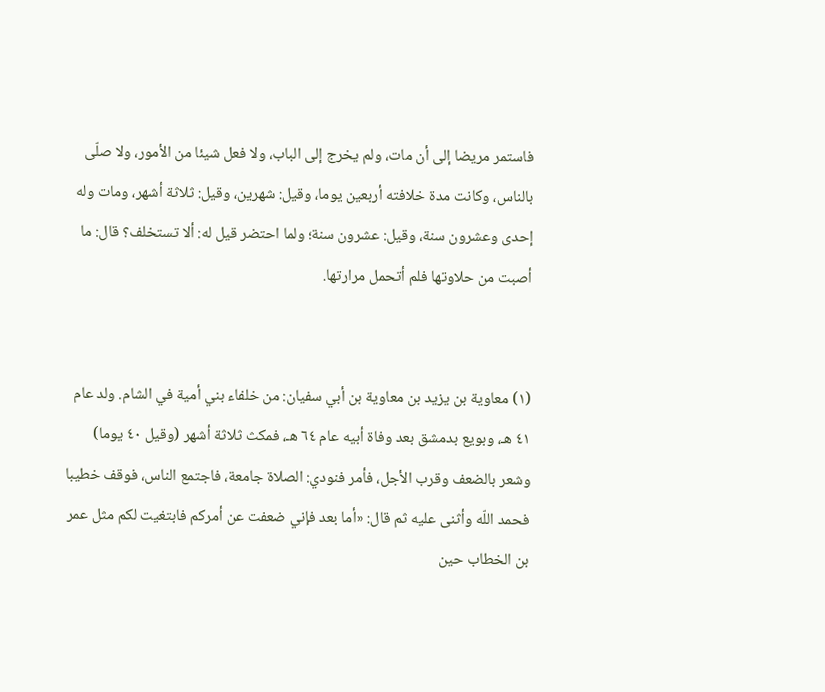فاستمر مريضا إلى أن مات، ولم يخرج إلى الباب، ولا فعل شيئا من الأمور، ولا صلّى بالناس، وكانت مدة خلافته أربعين يوما، وقيل: شهرين، وقيل: ثلاثة أشهر، ومات وله إحدى وعشرون سنة، وقيل: عشرون سنة؛ ولما احتضر قيل له: ألا تستخلف؟ قال: ما أصبت من حلاوتها فلم أتحمل مرارتها.


(١) معاوية بن يزيد بن معاوية بن أبي سفيان: من خلفاء بني أمية في الشام. ولد عام ٤١ هـ، وبويع بدمشق بعد وفاة أبيه عام ٦٤ هـ، فمكث ثلاثة أشهر (وقيل ٤٠ يوما) وشعر بالضعف وقرب الأجل، فأمر فنودي: الصلاة جامعة، فاجتمع الناس، فوقف خطيبا فحمد اللّه وأثنى عليه ثم قال: «أما بعد فإني ضعفت عن أمركم فابتغيت لكم مثل عمر بن الخطاب حين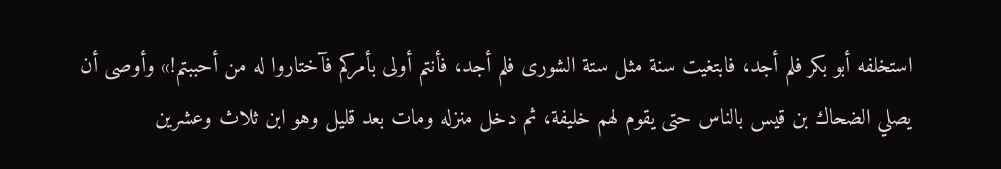استخلفه أبو بكر فلم أجد، فابتغيت سنة مثل ستة الشورى فلم أجد، فأنتم أولى بأمركم فآختاروا له من أحببتم!» وأوصى أن يصلي الضحاك بن قيس بالناس حتى يقوم لهم خليفة، ثم دخل منزله ومات بعد قليل وهو ابن ثلاث وعشرين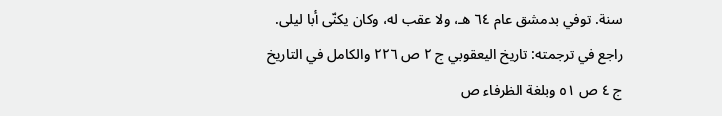سنة. توفي بدمشق عام ٦٤ هـ، ولا عقب له، وكان يكنّى أبا ليلى. راجع في ترجمته: تاريخ اليعقوبي ج ٢ ص ٢٢٦ والكامل في التاريخ ج ٤ ص ٥١ وبلغة الظرفاء ص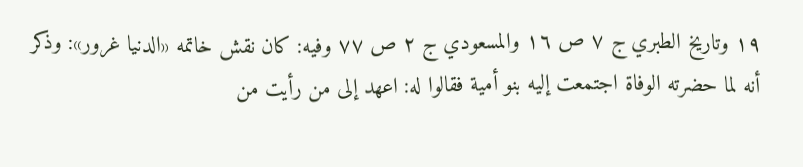١٩ وتاريخ الطبري ج ٧ ص ١٦ والمسعودي ج ٢ ص ٧٧ وفيه: كان نقش خاتمه «الدنيا غرور»: وذكر أنه لما حضرته الوفاة اجتمعت إليه بنو أمية فقالوا له: اعهد إلى من رأيت من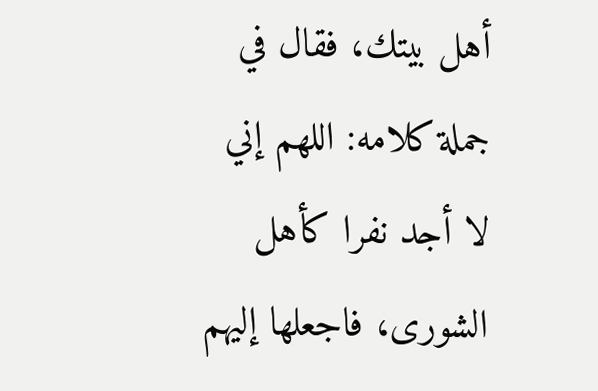أهل بيتك، فقال في جملة كلامه: اللهم إني لا أجد نفرا كأهل الشورى، فاجعلها إليهم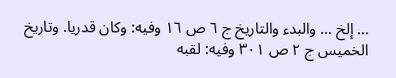… إلخ … والبدء والتاريخ ج ٦ ص ١٦ وفيه: وكان قدريا. وتاريخ الخميس ج ٢ ص ٣٠١ وفيه: لقبه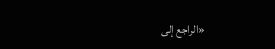«الراجع إلى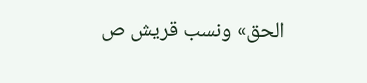الحق» ونسب قريش ص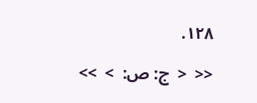١٢٨.

<<  <  ج: ص:  >  >>